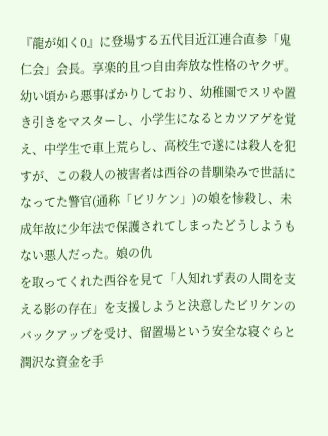『龍が如く0』に登場する五代目近江連合直参「鬼仁会」会長。享楽的且つ自由奔放な性格のヤクザ。
幼い頃から悪事ばかりしており、幼稚園でスリや置き引きをマスターし、小学生になるとカツアゲを覚え、中学生で車上荒らし、高校生で遂には殺人を犯すが、この殺人の被害者は西谷の昔馴染みで世話になってた警官(通称「ビリケン」)の娘を惨殺し、未成年故に少年法で保護されてしまったどうしようもない悪人だった。娘の仇
を取ってくれた西谷を見て「人知れず表の人間を支える影の存在」を支援しようと決意したビリケンのバックアップを受け、留置場という安全な寝ぐらと潤沢な資金を手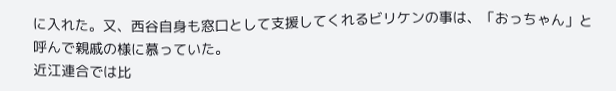に入れた。又、西谷自身も窓口として支援してくれるビリケンの事は、「おっちゃん」と呼んで親戚の様に慕っていた。
近江連合では比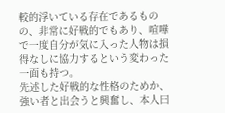較的浮いている存在であるものの、非常に好戦的でもあり、喧嘩で一度自分が気に入った人物は損得なしに協力するという変わった一面も持つ。
先述した好戦的な性格のためか、強い者と出会うと興奮し、本人曰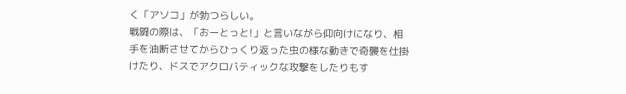く「アソコ」が勃つらしい。
戦闘の際は、「おーとっと!」と言いながら仰向けになり、相手を油断させてからひっくり返った虫の様な動きで奇襲を仕掛けたり、ドスでアクロバティックな攻撃をしたりもす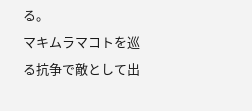る。
マキムラマコトを巡る抗争で敵として出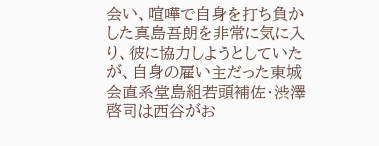会い、喧嘩で自身を打ち負かした真島吾朗を非常に気に入り、彼に協力しようとしていたが、自身の雇い主だった東城会直系堂島組若頭補佐・渋澤啓司は西谷がお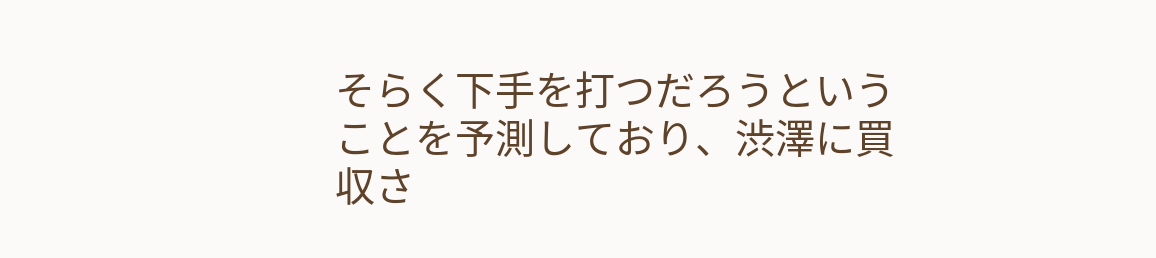そらく下手を打つだろうということを予測しており、渋澤に買収さ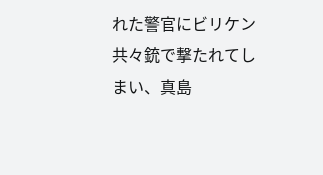れた警官にビリケン共々銃で撃たれてしまい、真島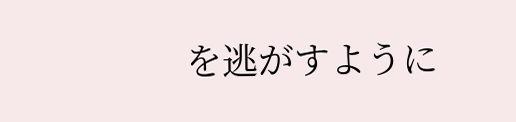を逃がすように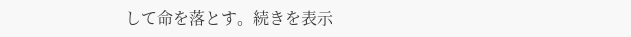して命を落とす。続きを表示